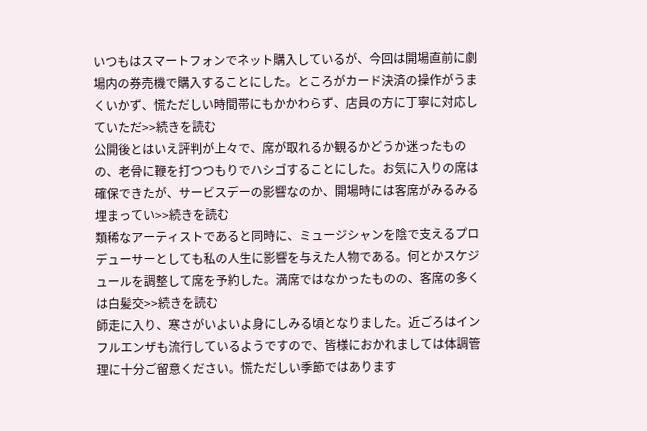いつもはスマートフォンでネット購入しているが、今回は開場直前に劇場内の券売機で購入することにした。ところがカード決済の操作がうまくいかず、慌ただしい時間帯にもかかわらず、店員の方に丁寧に対応していただ>>続きを読む
公開後とはいえ評判が上々で、席が取れるか観るかどうか迷ったものの、老骨に鞭を打つつもりでハシゴすることにした。お気に入りの席は確保できたが、サービスデーの影響なのか、開場時には客席がみるみる埋まってい>>続きを読む
類稀なアーティストであると同時に、ミュージシャンを陰で支えるプロデューサーとしても私の人生に影響を与えた人物である。何とかスケジュールを調整して席を予約した。満席ではなかったものの、客席の多くは白髪交>>続きを読む
師走に入り、寒さがいよいよ身にしみる頃となりました。近ごろはインフルエンザも流行しているようですので、皆様におかれましては体調管理に十分ご留意ください。慌ただしい季節ではあります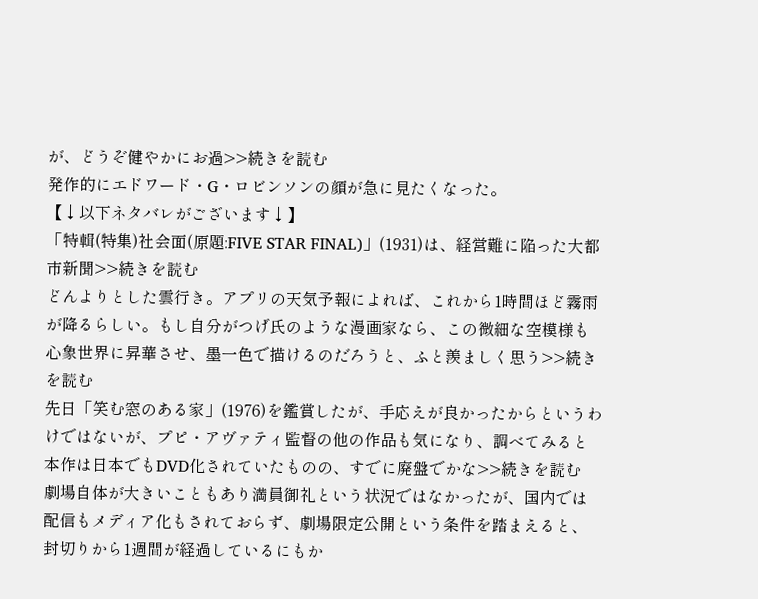が、どうぞ健やかにお過>>続きを読む
発作的にエドワード・G・ロビンソンの顔が急に見たくなった。
【↓以下ネタバレがございます↓】
「特輯(特集)社会面(原題:FIVE STAR FINAL)」(1931)は、経営難に陥った大都市新聞>>続きを読む
どんよりとした雲行き。アプリの天気予報によれば、これから1時間ほど霧雨が降るらしい。もし自分がつげ氏のような漫画家なら、この微細な空模様も心象世界に昇華させ、墨一色で描けるのだろうと、ふと羨ましく思う>>続きを読む
先日「笑む窓のある家」(1976)を鑑賞したが、手応えが良かったからというわけではないが、プピ・アヴァティ監督の他の作品も気になり、調べてみると本作は日本でもDVD化されていたものの、すでに廃盤でかな>>続きを読む
劇場自体が大きいこともあり満員御礼という状況ではなかったが、国内では配信もメディア化もされておらず、劇場限定公開という条件を踏まえると、封切りから1週間が経過しているにもか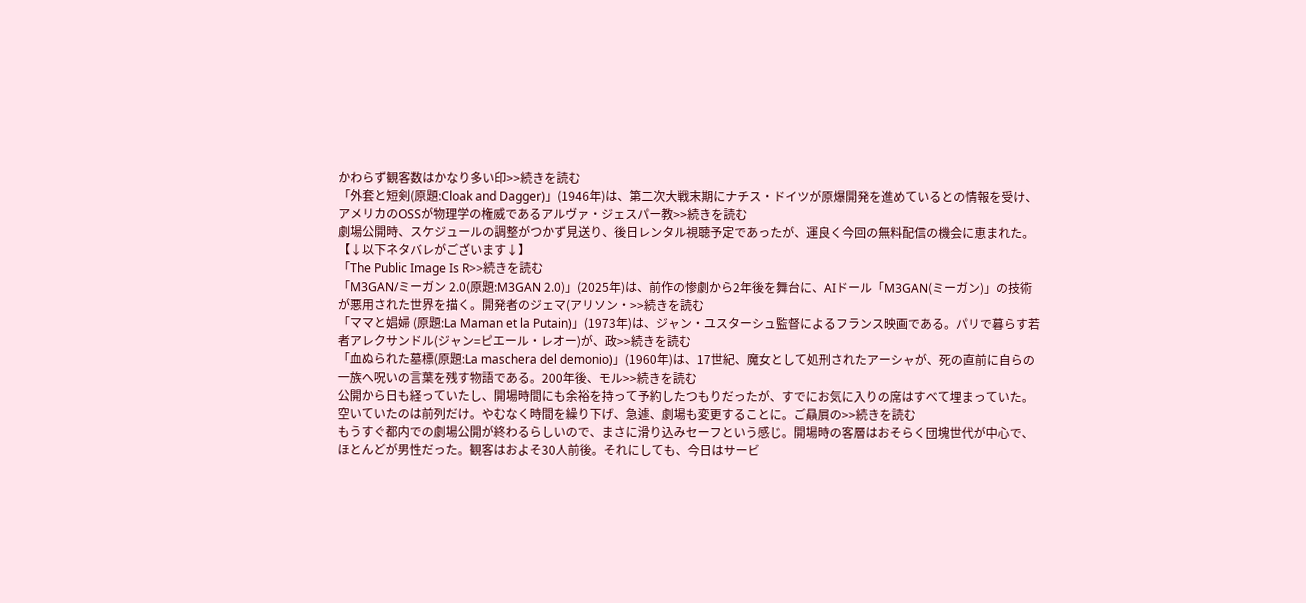かわらず観客数はかなり多い印>>続きを読む
「外套と短剣(原題:Cloak and Dagger)」(1946年)は、第二次大戦末期にナチス・ドイツが原爆開発を進めているとの情報を受け、アメリカのOSSが物理学の権威であるアルヴァ・ジェスパー教>>続きを読む
劇場公開時、スケジュールの調整がつかず見送り、後日レンタル視聴予定であったが、運良く今回の無料配信の機会に恵まれた。
【↓以下ネタバレがございます↓】
「The Public Image Is R>>続きを読む
「M3GAN/ミーガン 2.0(原題:M3GAN 2.0)」(2025年)は、前作の惨劇から2年後を舞台に、AIドール「M3GAN(ミーガン)」の技術が悪用された世界を描く。開発者のジェマ(アリソン・>>続きを読む
「ママと娼婦 (原題:La Maman et la Putain)」(1973年)は、ジャン・ユスターシュ監督によるフランス映画である。パリで暮らす若者アレクサンドル(ジャン=ピエール・レオー)が、政>>続きを読む
「血ぬられた墓標(原題:La maschera del demonio)」(1960年)は、17世紀、魔女として処刑されたアーシャが、死の直前に自らの一族へ呪いの言葉を残す物語である。200年後、モル>>続きを読む
公開から日も経っていたし、開場時間にも余裕を持って予約したつもりだったが、すでにお気に入りの席はすべて埋まっていた。空いていたのは前列だけ。やむなく時間を繰り下げ、急遽、劇場も変更することに。ご贔屓の>>続きを読む
もうすぐ都内での劇場公開が終わるらしいので、まさに滑り込みセーフという感じ。開場時の客層はおそらく団塊世代が中心で、ほとんどが男性だった。観客はおよそ30人前後。それにしても、今日はサービ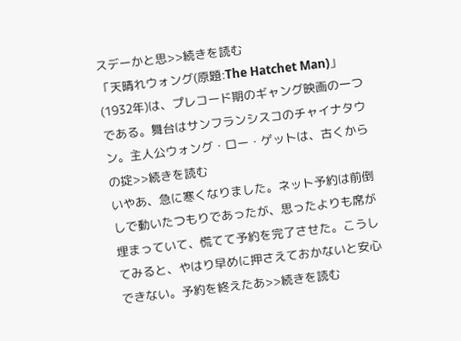スデーかと思>>続きを読む
「天晴れウォング(原題:The Hatchet Man)」(1932年)は、プレコード期のギャング映画の一つである。舞台はサンフランシスコのチャイナタウン。主人公ウォング・ロー・ゲットは、古くからの掟>>続きを読む
いやあ、急に寒くなりました。ネット予約は前倒しで動いたつもりであったが、思ったよりも席が埋まっていて、慌てて予約を完了させた。こうしてみると、やはり早めに押さえておかないと安心できない。予約を終えたあ>>続きを読む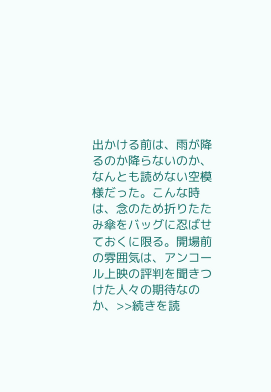出かける前は、雨が降るのか降らないのか、なんとも読めない空模様だった。こんな時は、念のため折りたたみ傘をバッグに忍ばせておくに限る。開場前の雰囲気は、アンコール上映の評判を聞きつけた人々の期待なのか、>>続きを読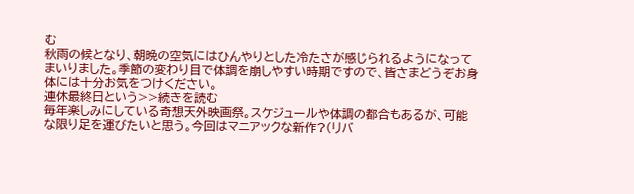む
秋雨の候となり、朝晩の空気にはひんやりとした冷たさが感じられるようになってまいりました。季節の変わり目で体調を崩しやすい時期ですので、皆さまどうぞお身体には十分お気をつけください。
連休最終日という>>続きを読む
毎年楽しみにしている奇想天外映画祭。スケジュールや体調の都合もあるが、可能な限り足を運びたいと思う。今回はマニアックな新作?(リバ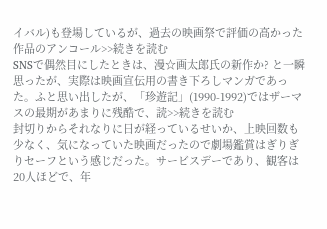イバル)も登場しているが、過去の映画祭で評価の高かった作品のアンコール>>続きを読む
SNSで偶然目にしたときは、漫☆画太郎氏の新作か? と一瞬思ったが、実際は映画宣伝用の書き下ろしマンガであった。ふと思い出したが、「珍遊記」(1990-1992)ではザーマスの最期があまりに残酷で、読>>続きを読む
封切りからそれなりに日が経っているせいか、上映回数も少なく、気になっていた映画だったので劇場鑑賞はぎりぎりセーフという感じだった。サービスデーであり、観客は20人ほどで、年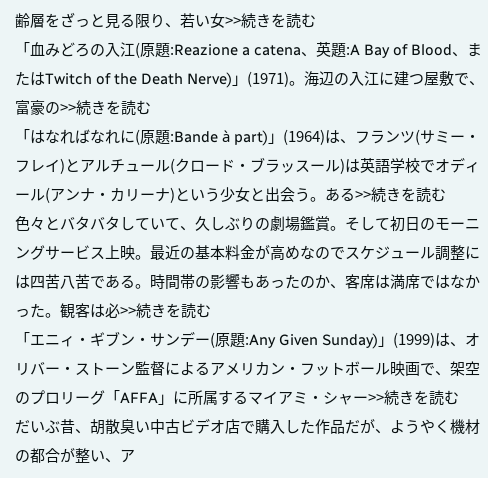齢層をざっと見る限り、若い女>>続きを読む
「血みどろの入江(原題:Reazione a catena、英題:A Bay of Blood、またはTwitch of the Death Nerve)」(1971)。海辺の入江に建つ屋敷で、富豪の>>続きを読む
「はなればなれに(原題:Bande à part)」(1964)は、フランツ(サミー・フレイ)とアルチュール(クロード・ブラッスール)は英語学校でオディール(アンナ・カリーナ)という少女と出会う。ある>>続きを読む
色々とバタバタしていて、久しぶりの劇場鑑賞。そして初日のモーニングサービス上映。最近の基本料金が高めなのでスケジュール調整には四苦八苦である。時間帯の影響もあったのか、客席は満席ではなかった。観客は必>>続きを読む
「エニィ・ギブン・サンデー(原題:Any Given Sunday)」(1999)は、オリバー・ストーン監督によるアメリカン・フットボール映画で、架空のプロリーグ「AFFA」に所属するマイアミ・シャー>>続きを読む
だいぶ昔、胡散臭い中古ビデオ店で購入した作品だが、ようやく機材の都合が整い、ア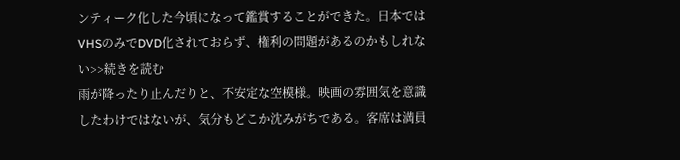ンティーク化した今頃になって鑑賞することができた。日本ではVHSのみでDVD化されておらず、権利の問題があるのかもしれない>>続きを読む
雨が降ったり止んだりと、不安定な空模様。映画の雰囲気を意識したわけではないが、気分もどこか沈みがちである。客席は満員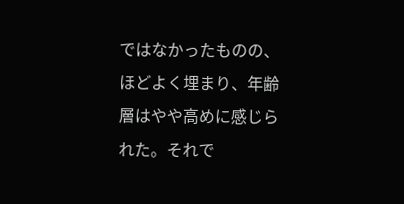ではなかったものの、ほどよく埋まり、年齢層はやや高めに感じられた。それで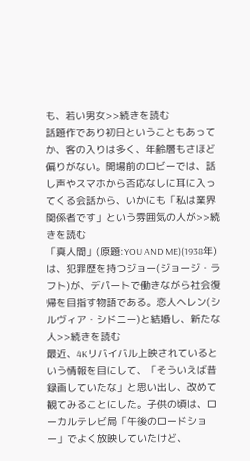も、若い男女>>続きを読む
話題作であり初日ということもあってか、客の入りは多く、年齢層もさほど偏りがない。開場前のロビーでは、話し声やスマホから否応なしに耳に入ってくる会話から、いかにも「私は業界関係者です」という雰囲気の人が>>続きを読む
「真人間」(原題:YOU AND ME)(1938年)は、犯罪歴を持つジョー(ジョージ・ラフト)が、デパートで働きながら社会復帰を目指す物語である。恋人ヘレン(シルヴィア・シドニー)と結婚し、新たな人>>続きを読む
最近、4Kリバイバル上映されているという情報を目にして、「そういえば昔録画していたな」と思い出し、改めて観てみることにした。子供の頃は、ローカルテレビ局「午後のロードショー」でよく放映していたけど、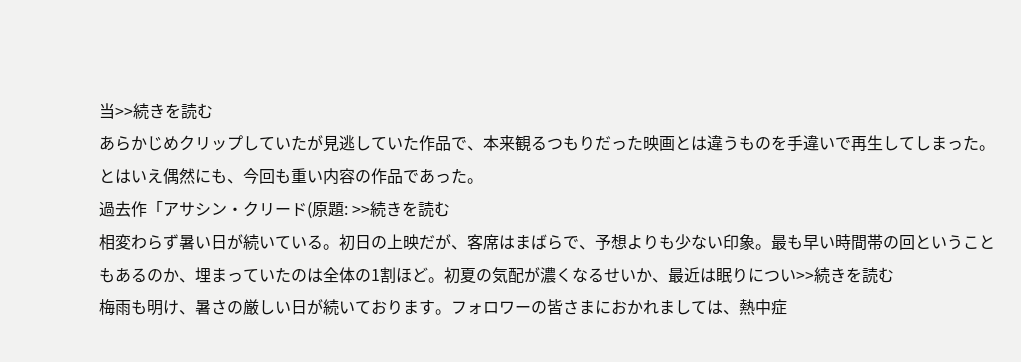当>>続きを読む
あらかじめクリップしていたが見逃していた作品で、本来観るつもりだった映画とは違うものを手違いで再生してしまった。とはいえ偶然にも、今回も重い内容の作品であった。
過去作「アサシン・クリード(原題: >>続きを読む
相変わらず暑い日が続いている。初日の上映だが、客席はまばらで、予想よりも少ない印象。最も早い時間帯の回ということもあるのか、埋まっていたのは全体の1割ほど。初夏の気配が濃くなるせいか、最近は眠りについ>>続きを読む
梅雨も明け、暑さの厳しい日が続いております。フォロワーの皆さまにおかれましては、熱中症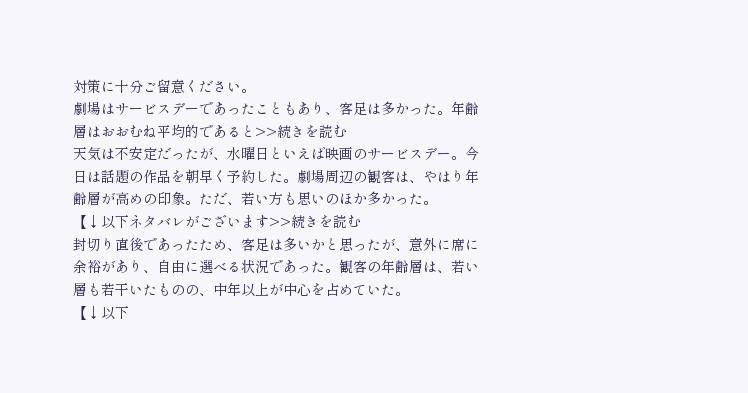対策に十分ご留意ください。
劇場はサービスデーであったこともあり、客足は多かった。年齢層はおおむね平均的であると>>続きを読む
天気は不安定だったが、水曜日といえば映画のサービスデー。今日は話題の作品を朝早く予約した。劇場周辺の観客は、やはり年齢層が高めの印象。ただ、若い方も思いのほか多かった。
【↓以下ネタバレがございます>>続きを読む
封切り直後であったため、客足は多いかと思ったが、意外に席に余裕があり、自由に選べる状況であった。観客の年齢層は、若い層も若干いたものの、中年以上が中心を占めていた。
【↓以下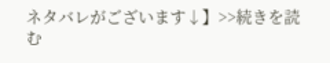ネタバレがございます↓】>>続きを読む